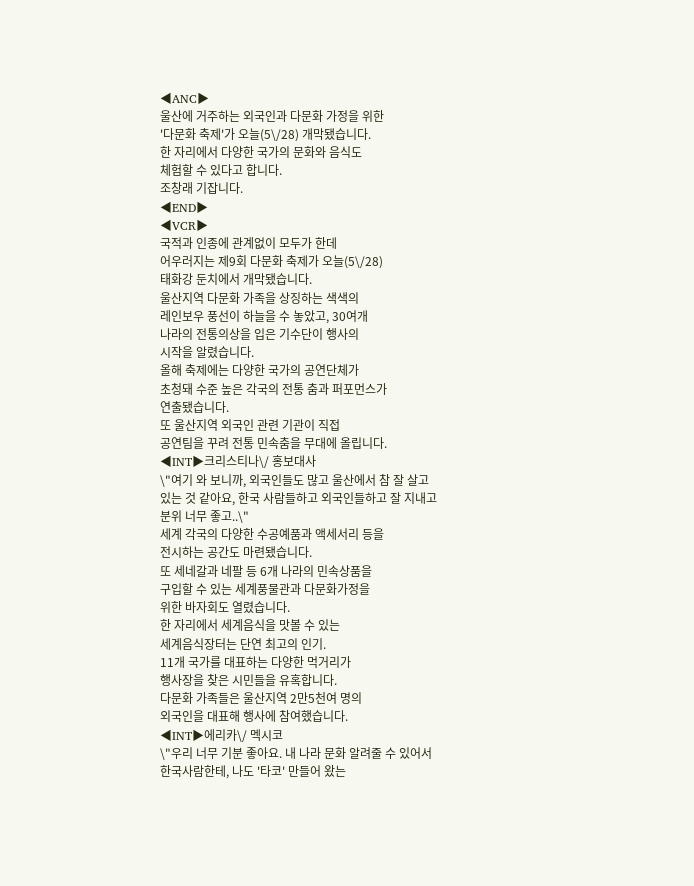◀ANC▶
울산에 거주하는 외국인과 다문화 가정을 위한
'다문화 축제'가 오늘(5\/28) 개막됐습니다.
한 자리에서 다양한 국가의 문화와 음식도
체험할 수 있다고 합니다.
조창래 기잡니다.
◀END▶
◀VCR▶
국적과 인종에 관계없이 모두가 한데
어우러지는 제9회 다문화 축제가 오늘(5\/28)
태화강 둔치에서 개막됐습니다.
울산지역 다문화 가족을 상징하는 색색의
레인보우 풍선이 하늘을 수 놓았고, 30여개
나라의 전통의상을 입은 기수단이 행사의
시작을 알렸습니다.
올해 축제에는 다양한 국가의 공연단체가
초청돼 수준 높은 각국의 전통 춤과 퍼포먼스가
연출됐습니다.
또 울산지역 외국인 관련 기관이 직접
공연팀을 꾸려 전통 민속춤을 무대에 올립니다.
◀INT▶크리스티나\/ 홍보대사
\"여기 와 보니까, 외국인들도 많고 울산에서 참 잘 살고 있는 것 같아요, 한국 사람들하고 외국인들하고 잘 지내고 분위 너무 좋고..\"
세계 각국의 다양한 수공예품과 액세서리 등을
전시하는 공간도 마련됐습니다.
또 세네갈과 네팔 등 6개 나라의 민속상품을
구입할 수 있는 세계풍물관과 다문화가정을
위한 바자회도 열렸습니다.
한 자리에서 세계음식을 맛볼 수 있는
세계음식장터는 단연 최고의 인기.
11개 국가를 대표하는 다양한 먹거리가
행사장을 찾은 시민들을 유혹합니다.
다문화 가족들은 울산지역 2만5천여 명의
외국인을 대표해 행사에 참여했습니다.
◀INT▶에리카\/ 멕시코
\"우리 너무 기분 좋아요. 내 나라 문화 알려줄 수 있어서 한국사람한테, 나도 '타코' 만들어 왔는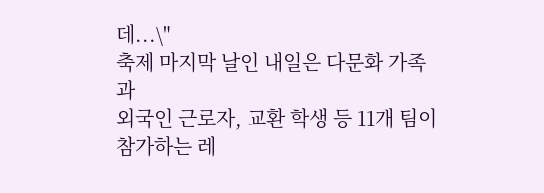데...\"
축제 마지막 날인 내일은 다문화 가족과
외국인 근로자, 교환 학생 등 11개 팀이
참가하는 레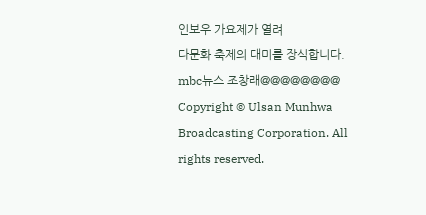인보우 가요제가 열려
다문화 축제의 대미를 장식합니다.
mbc뉴스 조창래@@@@@@@@
Copyright © Ulsan Munhwa Broadcasting Corporation. All rights reserved.